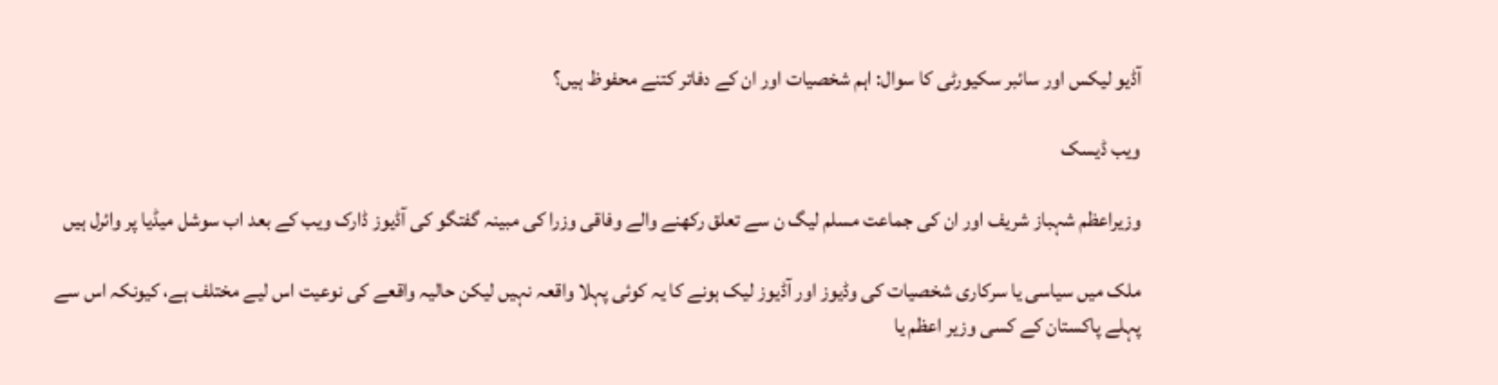آڈیو لیکس اور سائبر سکیورٹی کا سوال: اہم شخصیات اور ان کے دفاتر کتنے محفوظ ہیں؟

ویب ڈیسک

وزیراعظم شہباز شریف اور ان کی جماعت مسلم لیگ ن سے تعلق رکھنے والے وفاقی وزرا کی مبینہ گفتگو کی آڈیوز ڈارک ویب کے بعد اب سوشل میڈیا پر وائرل ہیں

ملک میں سیاسی یا سرکاری شخصیات کی وڈیوز اور آڈیوز لیک ہونے کا یہ کوئی پہلا واقعہ نہیں لیکن حالیہ واقعے کی نوعیت اس لیے مختلف ہے، کیونکہ اس سے پہلے پاکستان کے کسی وزیر اعظم یا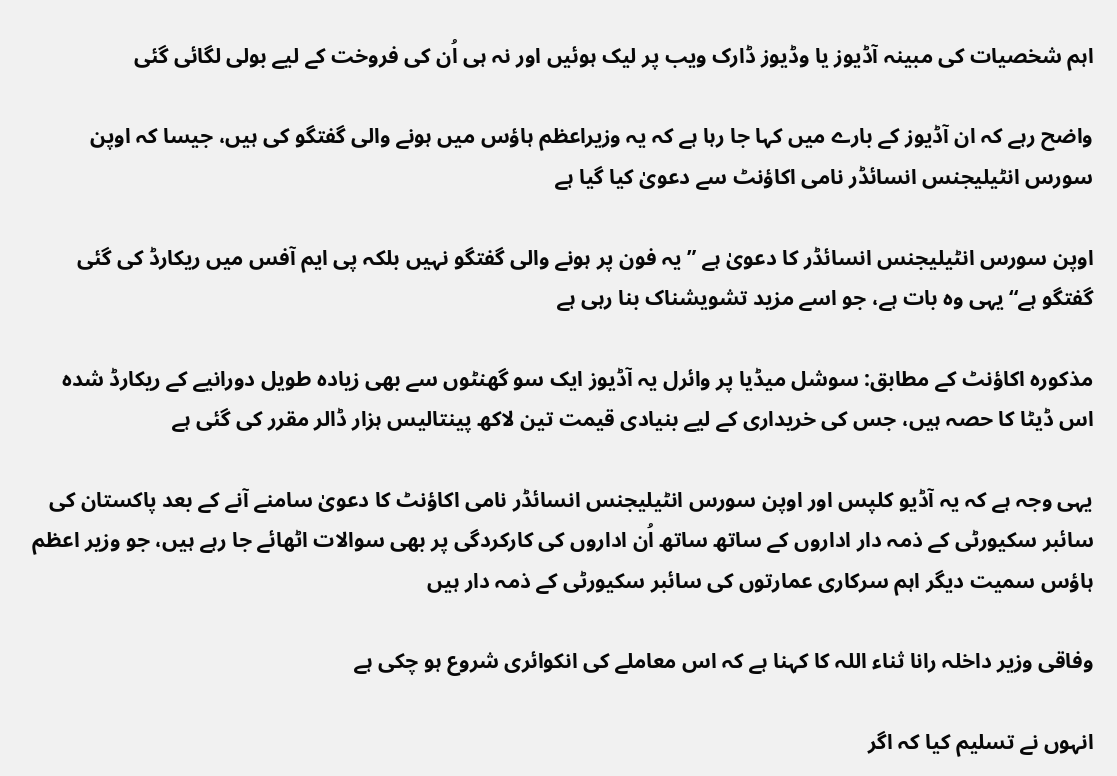اہم شخصیات کی مبینہ آڈیوز یا وڈیوز ڈارک ویب پر لیک ہوئیں اور نہ ہی اُن کی فروخت کے لیے بولی لگائی گئی

واضح رہے کہ ان آڈیوز کے بارے میں کہا جا رہا ہے کہ یہ وزیراعظم ہاؤس میں ہونے والی گفتگو کی ہیں، جیسا کہ اوپن سورس انٹیلیجنس انسائڈر نامی اکاؤنٹ سے دعویٰ کیا گیا ہے

اوپن سورس انٹیلیجنس انسائڈر کا دعویٰ ہے ”یہ فون پر ہونے والی گفتگو نہیں بلکہ پی ایم آفس میں ریکارڈ کی گئی گفتگو ہے“ یہی وہ بات ہے، جو اسے مزید تشویشناک بنا رہی ہے

مذکورہ اکاؤنٹ کے مطابق: سوشل میڈیا پر وائرل یہ آڈیوز ایک سو گھنٹوں سے بھی زیادہ طویل دورانیے کے ریکارڈ شدہ اس ڈیٹا کا حصہ ہیں، جس کی خریداری کے لیے بنیادی قیمت تین لاکھ پینتالیس ہزار ڈالر مقرر کی گئی ہے

یہی وجہ ہے کہ یہ آڈیو کلپس اور اوپن سورس انٹیلیجنس انسائڈر نامی اکاؤنٹ کا دعویٰ سامنے آنے کے بعد پاکستان کی سائبر سکیورٹی کے ذمہ دار اداروں کے ساتھ ساتھ اُن اداروں کی کارکردگی پر بھی سوالات اٹھائے جا رہے ہیں، جو وزیر اعظم ہاؤس سمیت دیگر اہم سرکاری عمارتوں کی سائبر سکیورٹی کے ذمہ دار ہیں

وفاقی وزير داخلہ رانا ثناء اللہ کا کہنا ہے کہ اس معاملے کی انکوائری شروع ہو چکی ہے

انہوں نے تسلیم کیا کہ اگر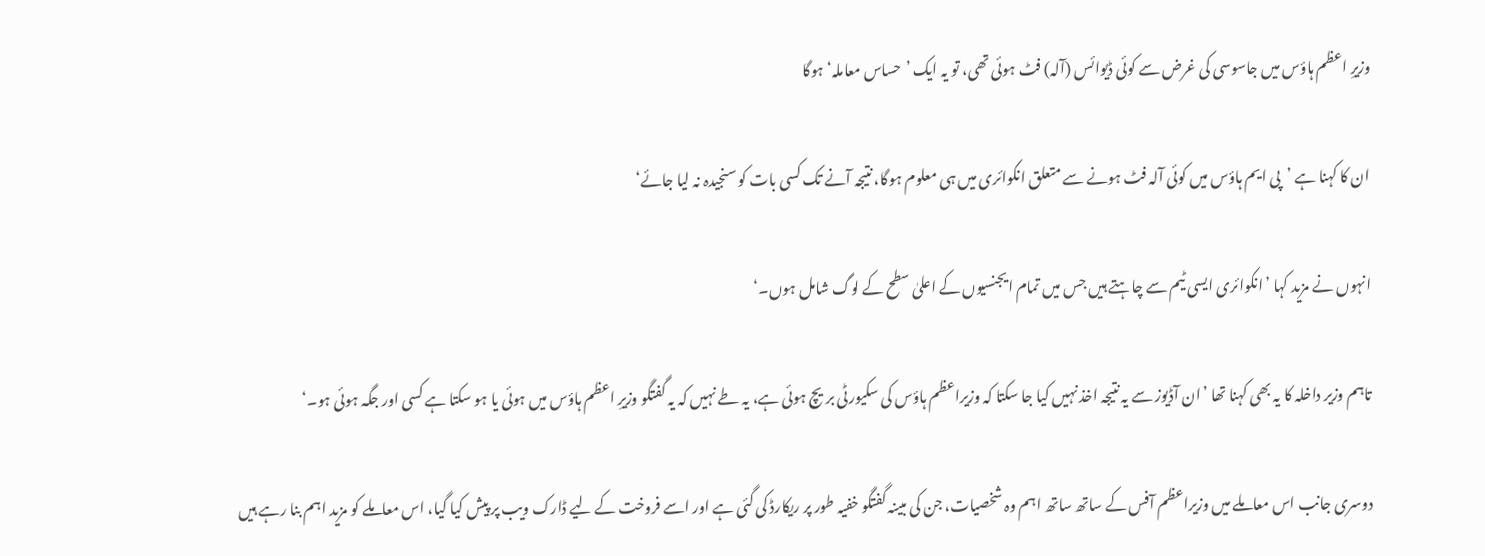وزیرِ اعظم ہاؤس میں جاسوسی کی غرض سے کوئی ڈیوائس (آلہ) فٹ ہوئی تھی، تو یہ ایک ’حساس معاملہ‘ ہوگا

ان کا کہنا ہے ’پی ایم ہاؤس میں کوئی آلہ فٹ ہونے سے متعلق انکوائری میں ہی معلوم ہوگا، نتیجہ آنے تک کسی بات کو سنجیدہ نہ لیا جائے‘

انہوں نے مزید کہا ’انکوائری ایسی ٹیم سے چاہتے ہیں جس میں تمام ایجنسیوں کے اعلیٰ سطح کے لوگ شامل ہوں۔‘

تاہم وزیر داخلہ کا یہ بھی کہنا تھا ’ان آڈیوز سے یہ نتیجہ اخذ نہیں کیا جا سکتا کہ وزيراعظم ہاؤس کی سکیورٹی بریچ ہوئی ہے، یہ طے نہیں کہ یہ گفتگو وزیرِ اعظم ہاؤس میں ہوئی یا ہو سکتا ہے کسی اور جگہ ہوئی ہو۔‘

دوسری جانب اس معاملے میں وزیراعظم آفس کے ساتھ ساتھ اہم وہ شخصیات، جن کی مبینہ گفتگو خفیہ طور پر ریکارڈ کی گئی ہے اور اسے فروخت کے لیے ڈارک ویب پر پیش کیا گیا، اس معاملے کو مزید اہم بنا رہے ہیں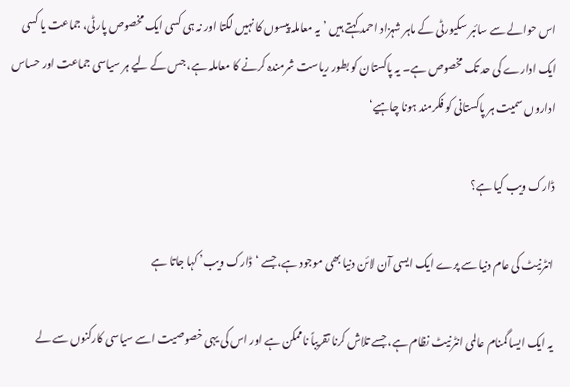اس حوالے سے سائبر سکیورٹی کے ماہر شہزاد احمد کہتے ہیں ’یہ معاملہ پیسوں کا نہیں لگتا اور نہ ہی کسی ایک مخصوص پارٹی، جماعت یا کسی ایک ادارے کی حد تک مخصوص ہے۔ یہ پاکستان کو بطور ریاست شرمندہ کرنے کا معاملہ ہے، جس کے لیے ہر سیاسی جماعت اور حساس اداروں سمیت ہر پاکستانی کو فکرمند ہونا چاہیے‘

ڈارک ویب کیا ہے؟

انٹرنیٹ کی عام دنیا سے پرے ایک ایسی آن لائن دنیا بھی موجود ہے، جسے ‘ڈارک ویب’ کہا جاتا ہے

یہ ایک ایسا گمنام عالمی انٹرنیٹ نظام ہے، جسے تلاش کرنا تقریباً ناممکن ہے اور اس کی یہی خصوصیت اسے سیاسی کارکنوں سے لے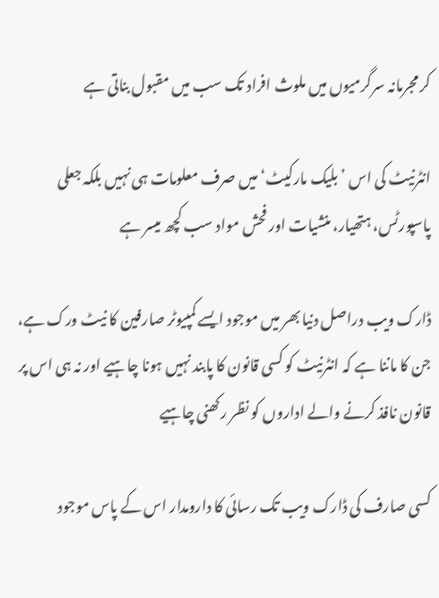کر مجرمانہ سرگرمیوں میں ملوث افراد تک سب میں مقبول بناتی ہے

انٹرنیٹ کی اس ’بلیک مارکیٹ‘ میں صرف معلومات ہی نہیں بلکہ جعلی پاسپورٹس، ہتھیار، منشیات اور فحش مواد سب کچھ میسر ہے

ڈارک ویب دراصل دنیا بھر میں موجود ایسے کمپیوٹر صارفین کا نیٹ ورک ہے، جن کا ماننا ہے کہ انٹرنیٹ کو کسی قانون کا پابند نہیں ہونا چاہیے اور نہ ہی اس پر قانون نافذ کرنے والے اداروں کو نظر رکھنی چاہیے

کسی صارف کی ڈارک ویب تک رسائی کا دارومدار اس کے پاس موجود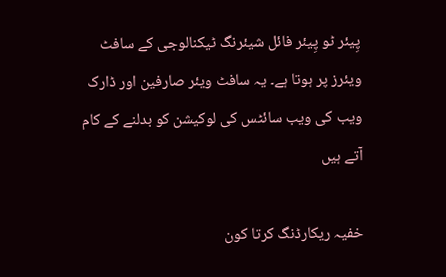پِیئر ٹو پِیئر فائل شیئرنگ ٹیکنالوجی کے سافٹ ویئرز پر ہوتا ہے۔ یہ سافٹ ویئر صارفین اور ڈارک ویب کی ویب سائٹس کی لوکیشن کو بدلنے کے کام آتے ہیں

خفیہ ریکارڈنگ کرتا کون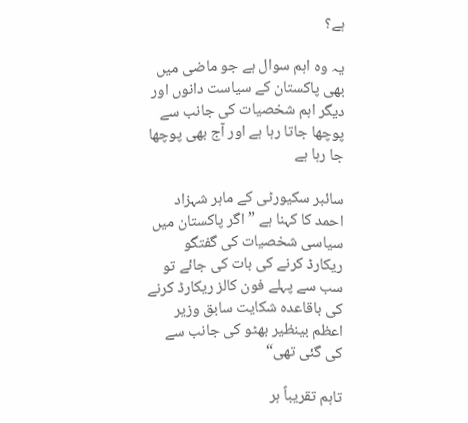ہے؟

یہ وہ اہم سوال ہے جو ماضی میں بھی پاکستان کے سیاست دانوں اور دیگر اہم شخصیات کی جانب سے پوچھا جاتا رہا ہے اور آج بھی پوچھا جا رہا ہے

سائبر سکیورٹی کے ماہر شہزاد احمد کا کہنا ہے ”اگر پاکستان میں سیاسی شخصیات کی گفتگو ریکارڈ کرنے کی بات کی جائے تو سب سے پہلے فون کالز ریکارڈ کرنے کی باقاعدہ شکایت سابق وزیر اعظم بینظیر بھٹو کی جانب سے کی گئی تھی“

تاہم تقریباً ہر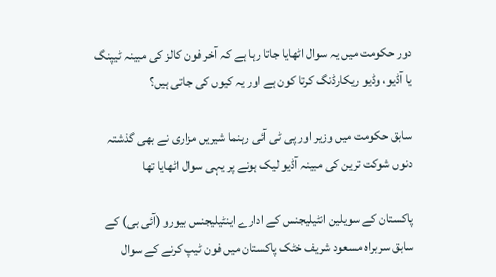دور حکومت میں یہ سوال اٹھایا جاتا رہا ہے کہ آخر فون کالز کی مبینہ ٹیپنگ یا آڈیو، وڈیو ریکارڈنگ کرتا کون ہے اور یہ کیوں کی جاتی ہیں؟

سابق حکومت میں وزیر اور پی ٹی آئی رہنما شیریں مزاری نے بھی گذشتہ دنوں شوکت ترین کی مبینہ آڈیو لیک ہونے پر یہی سوال اٹھایا تھا

پاکستان کے سویلین انٹیلیجنس کے ادارے اینٹیلیجنس بیورو (آئی بی) کے سابق سربراہ مسعود شریف خٹک پاکستان میں فون ٹیپ کرنے کے سوال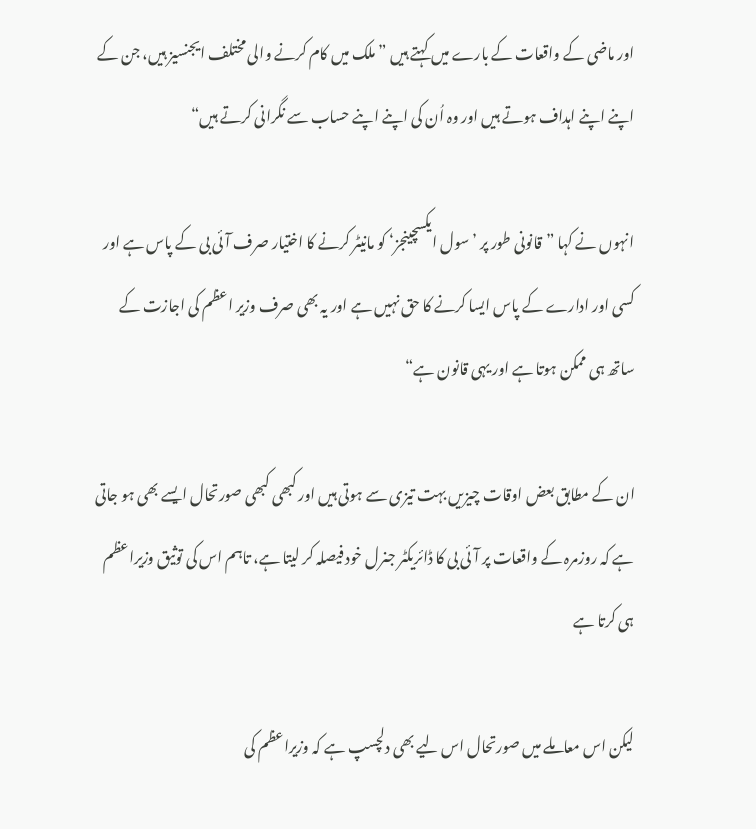اور ماضی کے واقعات کے بارے میں کہتے ہیں ”ملک میں کام کرنے والی مختلف ایجنسیز ہیں، جن کے اپنے اپنے اہداف ہوتے ہیں اور وہ اُن کی اپنے اپنے حساب سے نگرانی کرتے ہیں“

انہوں نے کہا ”قانونی طور پر ’سول ایکسچینجز‘ کو مانیٹر کرنے کا اختیار صرف آئی بی کے پاس ہے اور کسی اور ادارے کے پاس ایسا کرنے کا حق نہیں ہے اور یہ بھی صرف وزیر اعظم کی اجازت کے ساتھ ہی ممکن ہوتا ہے اور یہی قانون ہے“

ان کے مطابق بعض اوقات چیزیں بہت تیزی سے ہوتی ہیں اور کبھی کبھی صورتحال ایسے بھی ہو جاتی ہے کہ روزمرہ کے واقعات پر آئی بی کا ڈائریکٹر جنرل خود فیصلہ کر لیتا ہے، تاہم اس کی توثیق وزیراعظم ہی کرتا ہے

لیکن اس معاملے میں صورتحال اس لیے بھی دلچسپ ہے کہ وزیراعظم کی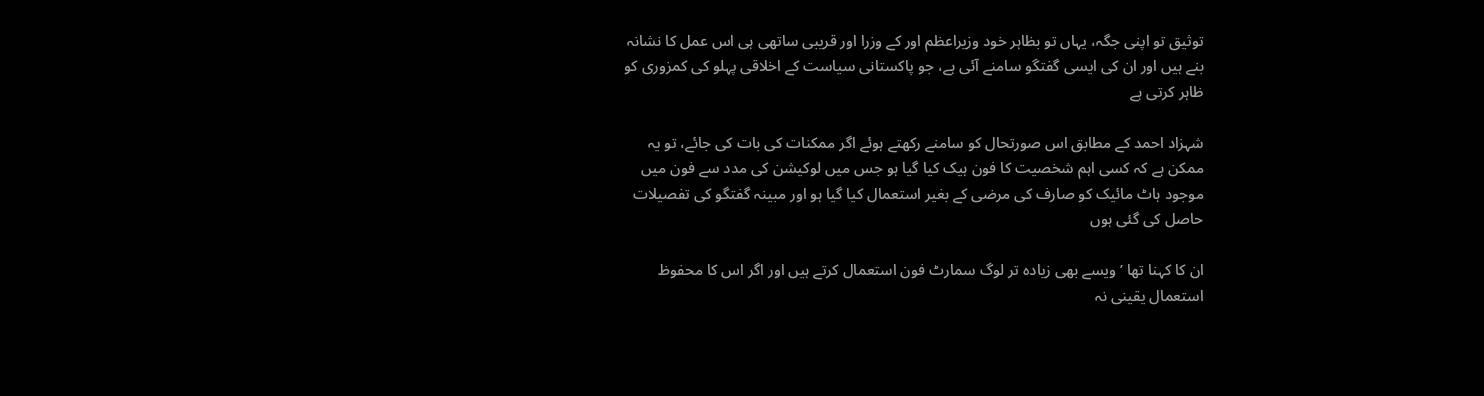توثیق تو اپنی جگہ، یہاں تو بظاہر خود وزیراعظم اور کے وزرا اور قریبی ساتھی ہی اس عمل کا نشانہ بنے ہیں اور ان کی ایسی گفتگو سامنے آئی ہے، جو پاکستانی سیاست کے اخلاقی پہلو کی کمزوری کو ظاہر کرتی ہے

شہزاد احمد کے مطابق اس صورتحال کو سامنے رکھتے ہوئے اگر ممکنات کی بات کی جائے، تو یہ ممکن ہے کہ کسی اہم شخصیت کا فون ہیک کیا گیا ہو جس میں لوکیشن کی مدد سے فون میں موجود ہاٹ مائیک کو صارف کی مرضی کے بغیر استعمال کیا گیا ہو اور مبینہ گفتگو کی تفصیلات حاصل کی گئی ہوں

ان کا کہنا تھا ’ویسے بھی زیادہ تر لوگ سمارٹ فون استعمال کرتے ہیں اور اگر اس کا محفوظ استعمال یقینی نہ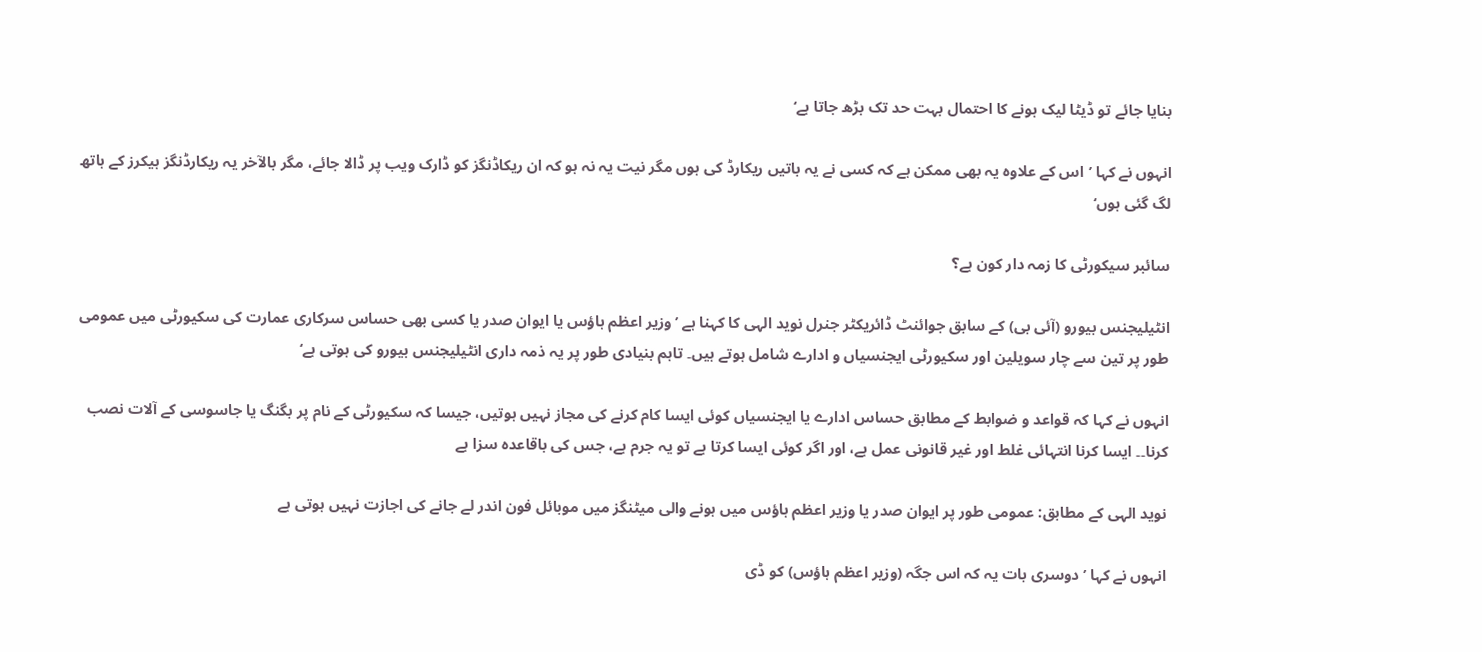بنایا جائے تو ڈیٹا لیک ہونے کا احتمال بہت حد تک بڑھ جاتا ہے‘

انہوں نے کہا ’اس کے علاوہ یہ بھی ممکن ہے کہ کسی نے یہ باتیں ریکارڈ کی ہوں مگر نیت یہ نہ ہو کہ ان ریکاڈنگز کو ڈارک ویب پر ڈالا جائے، مگر بالآخر یہ ریکارڈنگز ہیکرز کے ہاتھ لگ گئی ہوں‘

سائبر سیکورٹی کا زمہ دار کون ہے؟

انٹیلیجنس بیورو (آئی بی) کے سابق جوائنٹ ڈائریکٹر جنرل نوید الہی کا کہنا ہے ’وزیر اعظم ہاؤس یا ایوان صدر یا کسی بھی حساس سرکاری عمارت کی سکیورٹی میں عمومی طور پر تین سے چار سویلین اور سکیورٹی ایجنسیاں و ادارے شامل ہوتے ہیں۔ تاہم بنیادی طور پر یہ ذمہ داری انٹیلیجنس بیورو کی ہوتی ہے‘

انہوں نے کہا کہ قواعد و ضوابط کے مطابق حساس ادارے یا ایجنسیاں کوئی ایسا کام کرنے کی مجاز نہیں ہوتیں، جیسا کہ سکیورٹی کے نام پر بگنگ یا جاسوسی کے آلات نصب کرنا۔۔ ایسا کرنا انتہائی غلط اور غیر قانونی عمل ہے، اور اگر کوئی ایسا کرتا ہے تو یہ جرم ہے، جس کی باقاعدہ سزا ہے

نوید الہی کے مطابق: عمومی طور پر ایوان صدر یا وزیر اعظم ہاؤس میں ہونے والی میٹنگز میں موبائل فون اندر لے جانے کی اجازت نہیں ہوتی ہے

انہوں نے کہا ’دوسری بات یہ کہ اس جگہ (وزیر اعظم ہاؤس) کو ڈی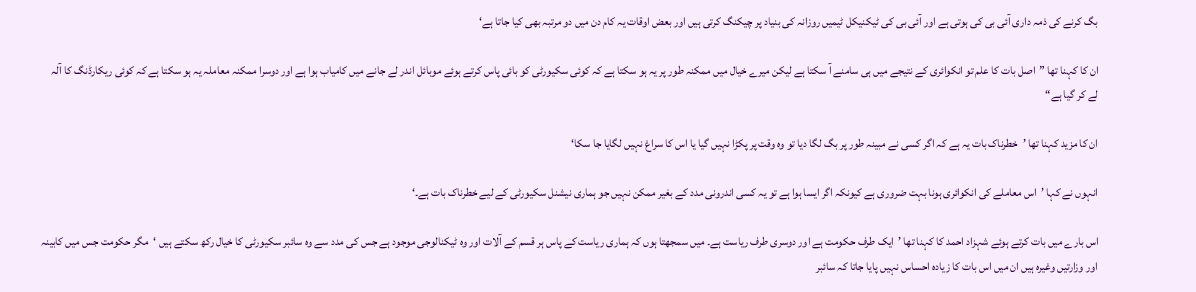بگ کرنے کی ذمہ داری آئی بی کی ہوتی ہے اور آئی بی کی ٹیکنیکل ٹیمیں روزانہ کی بنیاد پر چیکنگ کرتی ہیں اور بعض اوقات یہ کام دن میں دو مرتبہ بھی کیا جاتا ہے‘

ان کا کہنا تھا ”اصل بات کا علم تو انکوائری کے نتیجے میں ہی سامنے آ سکتا ہے لیکن میرے خیال میں ممکنہ طور پر یہ ہو سکتا ہے کہ کوئی سکیورٹی کو بائی پاس کرتے ہوئے موبائل اندر لے جانے میں کامیاب ہوا ہے اور دوسرا ممکنہ معاملہ یہ ہو سکتا ہے کہ کوئی ریکارڈنگ کا آلہ لے کر گیا ہے“

ان کا مزید کہنا تھا ’خطرناک بات یہ ہے کہ اگر کسی نے مبینہ طور پر بگ لگا دیا تو وہ وقت پر پکڑا نہیں گیا یا اس کا سراغ نہیں لگایا جا سکا‘

انہوں نے کہا ’اس معاملے کی انکوائری ہونا بہت ضروری ہے کیونکہ اگر ایسا ہوا ہے تو یہ کسی اندرونی مدد کے بغیر ممکن نہیں جو ہماری نیشنل سکیورٹی کے لیے خطرناک بات ہے۔‘

اس بارے میں بات کرتے ہوئے شہزاد احمد کا کہنا تھا ’ایک طرف حکومت ہے اور دوسری طرف ریاست ہے۔ میں سمجھتا ہوں کہ ہماری ریاست کے پاس ہر قسم کے آلات اور وہ ٹیکنالوجی موجود ہے جس کی مدد سے وہ سائبر سکیورٹی کا خیال رکھ سکتے ہیں ‘مگر حکومت جس میں کابینہ اور وزارتیں وغیرہ ہیں ان میں اس بات کا زیادہ احساس نہیں پایا جاتا کہ سائبر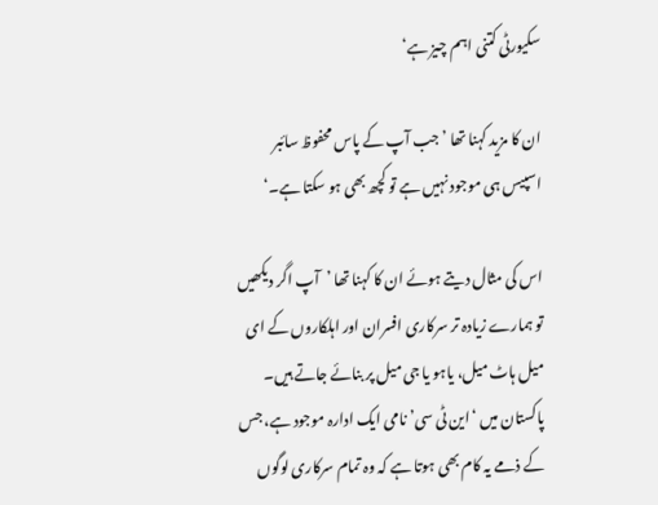سکیورٹی کتنی اہم چیز ہے‘

ان کا مزید کہنا تھا ’جب آپ کے پاس محفوظ سائبر اسپیس ہی موجود نہیں ہے تو کچھ بھی ہو سکتا ہے۔‘

اس کی مثال دیتے ہوئے ان کا کہنا تھا ’آپ اگر دیکھیں تو ہمارے زیادہ تر سرکاری افسران اور اہلکاروں کے ای میل ہاٹ میل، یاہو یا جی میل پر بنائے جاتے ہیں۔ پاکستان میں ‘این ٹی سی’ نامی ایک ادارہ موجود ہے، جس کے ذمے یہ کام بھی ہوتا ہے کہ وہ تمام سرکاری لوگوں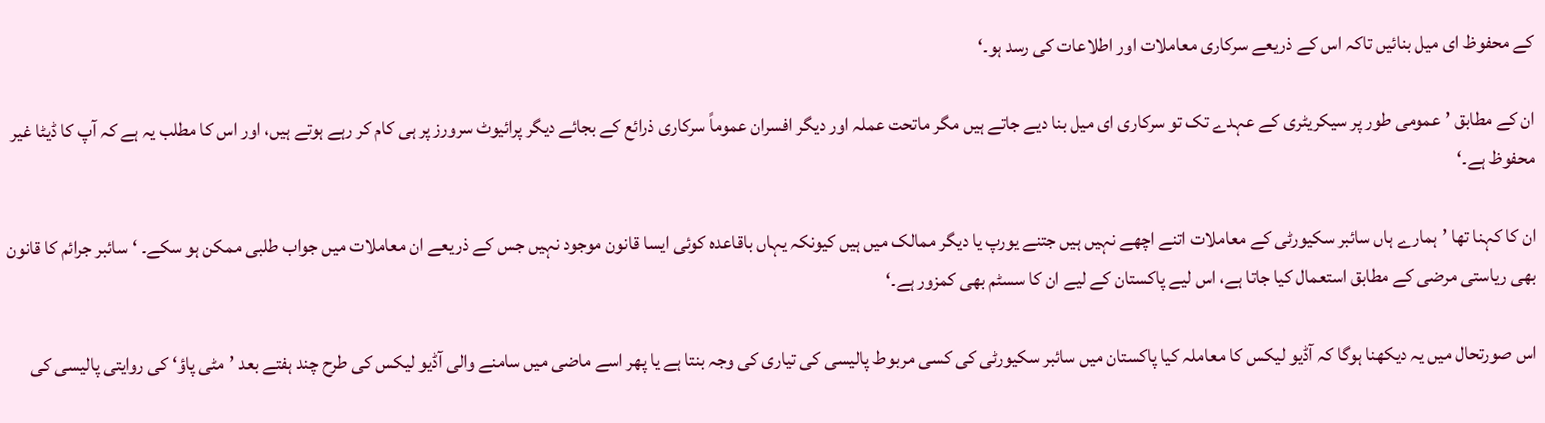کے محفوظ ای میل بنائیں تاکہ اس کے ذریعے سرکاری معاملات اور اطلاعات کی رسد ہو۔‘

ان کے مطابق ’عمومی طور پر سیکریٹری کے عہدے تک تو سرکاری ای میل بنا دیے جاتے ہیں مگر ماتحت عملہ اور دیگر افسران عموماً سرکاری ذرائع کے بجائے دیگر پرائیوٹ سرورز پر ہی کام کر رہے ہوتے ہیں، اور اس کا مطلب یہ ہے کہ آپ کا ڈیٹا غیر محفوظ ہے۔‘

ان کا کہنا تھا ’ہمارے ہاں سائبر سکیورٹی کے معاملات اتنے اچھے نہیں ہیں جتنے یورپ یا دیگر ممالک میں ہیں کیونکہ یہاں باقاعدہ کوئی ایسا قانون موجود نہیں جس کے ذریعے ان معاملات میں جواب طلبی ممکن ہو سکے۔ ‘سائبر جرائم کا قانون بھی ریاستی مرضی کے مطابق استعمال کیا جاتا ہے، اس لیے پاکستان کے لیے ان کا سسٹم بھی کمزور ہے۔‘

اس صورتحال میں یہ دیکھنا ہوگا کہ آڈیو لیکس کا معاملہ کیا پاکستان میں سائبر سکیورٹی کی کسی مربوط پالیسی کی تیاری کی وجہ بنتا ہے یا پھر اسے ماضی میں سامنے والی آڈیو لیکس کی طرح چند ہفتے بعد ’مٹی پاؤ‘ کی روایتی پالیسی کی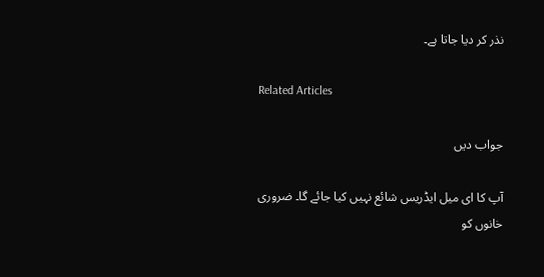نذر کر دیا جاتا ہے۔

Related Articles

جواب دیں

آپ کا ای میل ایڈریس شائع نہیں کیا جائے گا۔ ضروری خانوں کو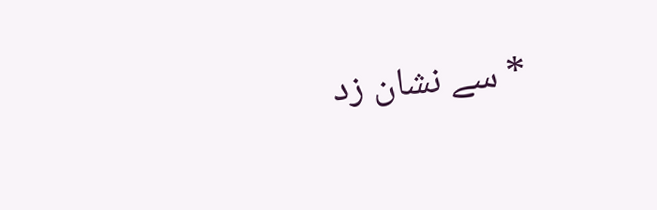* سے نشان زد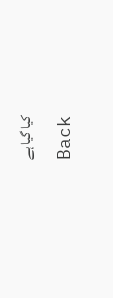کیا گیا ہے

Back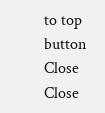to top button
Close
Close